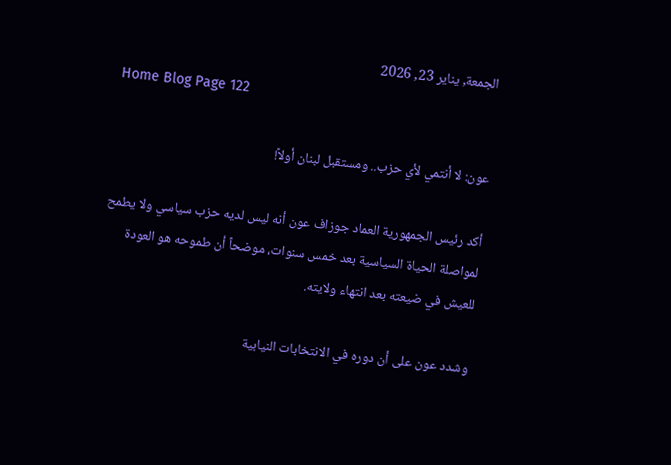الجمعة, يناير 23, 2026
Home Blog Page 122

عون: لا أنتمي لأي حزب.. ومستقبل لبنان أولاً!

أكد رئيس الجمهورية العماد جوزاف عون أنه ليس لديه حزب سياسي ولا يطمح لمواصلة الحياة السياسية بعد خمس سنوات، موضحاً أن طموحه هو العودة للعيش في ضيعته بعد انتهاء ولايته.

وشدد عون على أن دوره في الانتخابات النيابية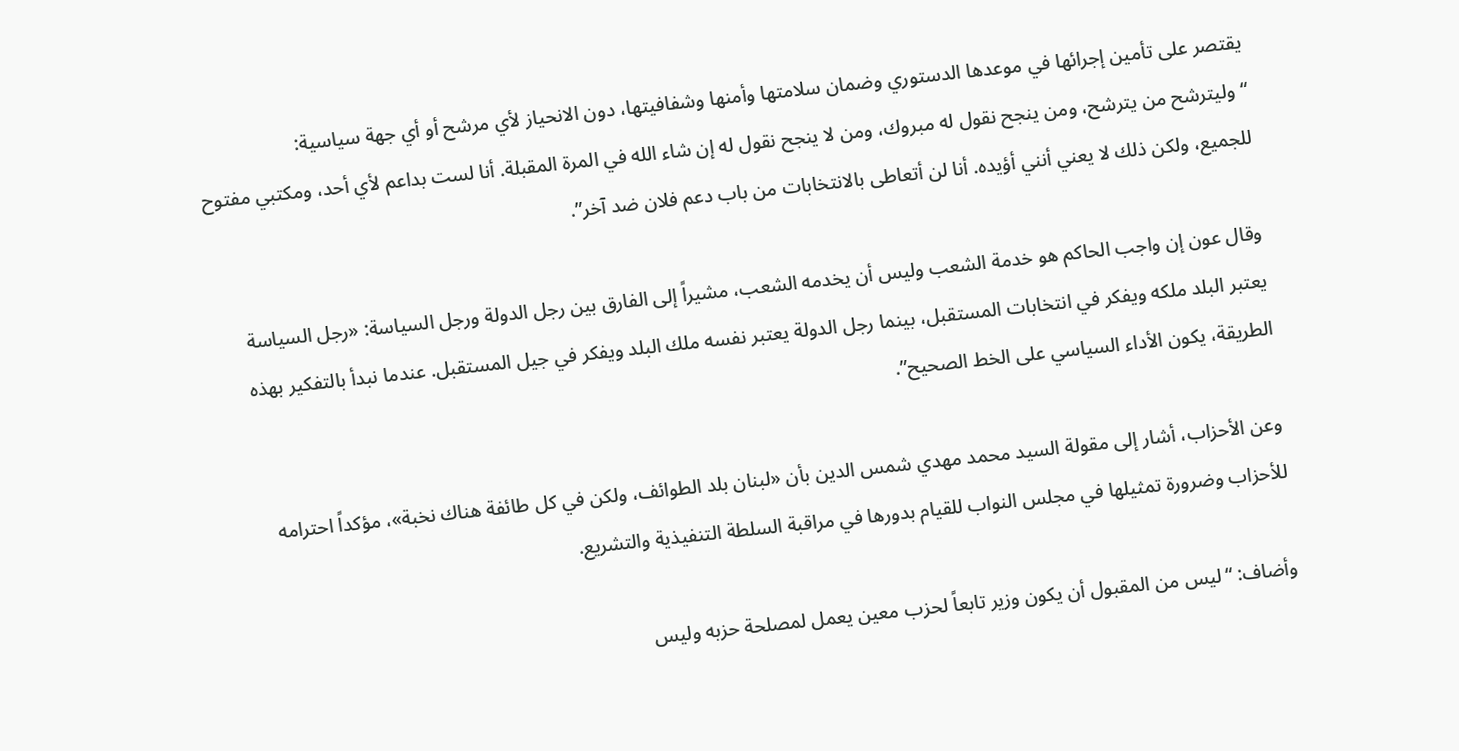يقتصر على تأمين إجرائها في موعدها الدستوري وضمان سلامتها وأمنها وشفافيتها، دون الانحياز لأي مرشح أو أي جهة سياسية:
“وليترشح من يترشح، ومن ينجح نقول له مبروك، ومن لا ينجح نقول له إن شاء الله في المرة المقبلة. أنا لست بداعم لأي أحد، ومكتبي مفتوح للجميع، ولكن ذلك لا يعني أنني أؤيده. أنا لن أتعاطى بالانتخابات من باب دعم فلان ضد آخر”.

وقال عون إن واجب الحاكم هو خدمة الشعب وليس أن يخدمه الشعب، مشيراً إلى الفارق بين رجل الدولة ورجل السياسة: «رجل السياسة يعتبر البلد ملكه ويفكر في انتخابات المستقبل، بينما رجل الدولة يعتبر نفسه ملك البلد ويفكر في جيل المستقبل. عندما نبدأ بالتفكير بهذه الطريقة، يكون الأداء السياسي على الخط الصحيح”.

وعن الأحزاب، أشار إلى مقولة السيد محمد مهدي شمس الدين بأن «لبنان بلد الطوائف، ولكن في كل طائفة هناك نخبة»، مؤكداً احترامه للأحزاب وضرورة تمثيلها في مجلس النواب للقيام بدورها في مراقبة السلطة التنفيذية والتشريع.

وأضاف: “ليس من المقبول أن يكون وزير تابعاً لحزب معين يعمل لمصلحة حزبه وليس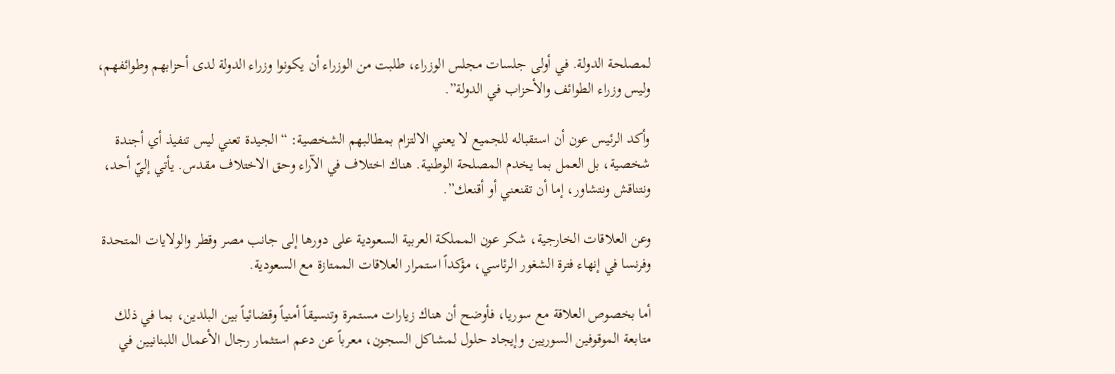لمصلحة الدولة. في أولى جلسات مجلس الوزراء، طلبت من الوزراء أن يكونوا وزراء الدولة لدى أحزابهم وطوائفهم، وليس وزراء الطوائف والأحزاب في الدولة”.

وأكد الرئيس عون أن استقباله للجميع لا يعني الالتزام بمطالبهم الشخصية: “الجيدة تعني ليس تنفيذ أي أجندة شخصية، بل العمل بما يخدم المصلحة الوطنية. هناك اختلاف في الآراء وحق الاختلاف مقدس. يأتي إليّ أحد، ونتناقش ونتشاور، إما أن تقنعني أو أقنعك”.

وعن العلاقات الخارجية، شكر عون المملكة العربية السعودية على دورها إلى جانب مصر وقطر والولايات المتحدة وفرنسا في إنهاء فترة الشغور الرئاسي، مؤكداً استمرار العلاقات الممتازة مع السعودية.

أما بخصوص العلاقة مع سوريا، فأوضح أن هناك زيارات مستمرة وتنسيقاً أمنياً وقضائياً بين البلدين، بما في ذلك متابعة الموقوفين السوريين وإيجاد حلول لمشاكل السجون، معرباً عن دعم استثمار رجال الأعمال اللبنانيين في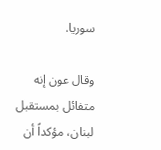سوريا.

وقال عون إنه متفائل بمستقبل لبنان، مؤكداً أن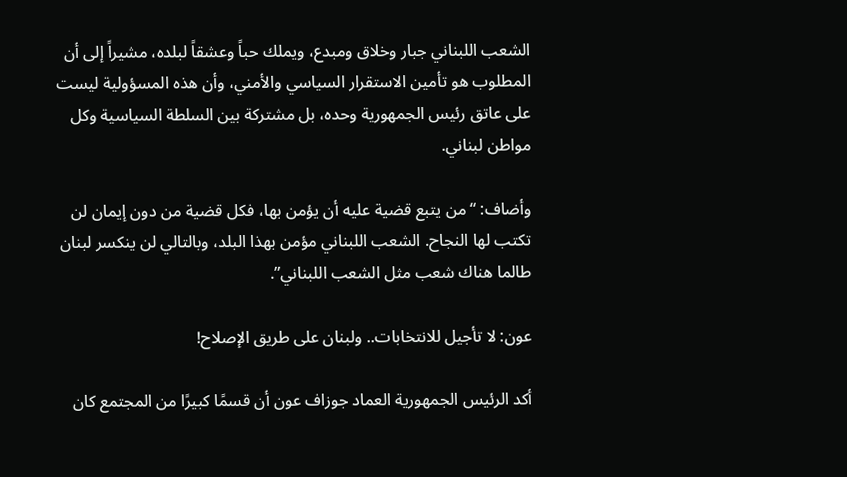الشعب اللبناني جبار وخلاق ومبدع، ويملك حباً وعشقاً لبلده، مشيراً إلى أن المطلوب هو تأمين الاستقرار السياسي والأمني، وأن هذه المسؤولية ليست على عاتق رئيس الجمهورية وحده، بل مشتركة بين السلطة السياسية وكل مواطن لبناني.

وأضاف: “من يتبع قضية عليه أن يؤمن بها، فكل قضية من دون إيمان لن تكتب لها النجاح. الشعب اللبناني مؤمن بهذا البلد، وبالتالي لن ينكسر لبنان طالما هناك شعب مثل الشعب اللبناني”.

عون: لا تأجيل للانتخابات.. ولبنان على طريق الإصلاح!

أكد الرئيس الجمهورية العماد جوزاف عون أن قسمًا كبيرًا من المجتمع كان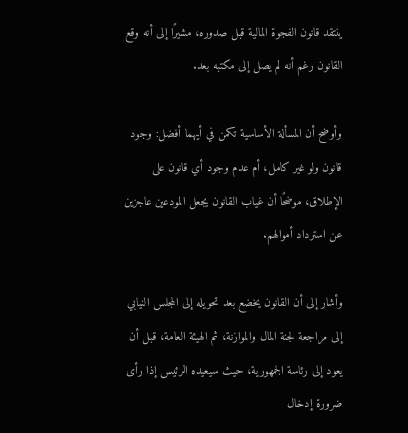ينتقد قانون الفجوة المالية قبل صدوره، مشيرًا إلى أنه وقع القانون رغم أنه لم يصل إلى مكتبه بعد.

وأوضح أن المسألة الأساسية تكمن في أيهما أفضل: وجود قانون ولو غير كامل، أم عدم وجود أي قانون على الإطلاق، موضحًا أن غياب القانون يجعل المودعين عاجزين عن استرداد أموالهم.

وأشار إلى أن القانون يخضع بعد تحويله إلى المجلس النيابي إلى مراجعة لجنة المال والموازنة، ثم الهيئة العامة، قبل أن يعود إلى رئاسة الجمهورية، حيث سيعيده الرئيس إذا رأى ضرورة إدخال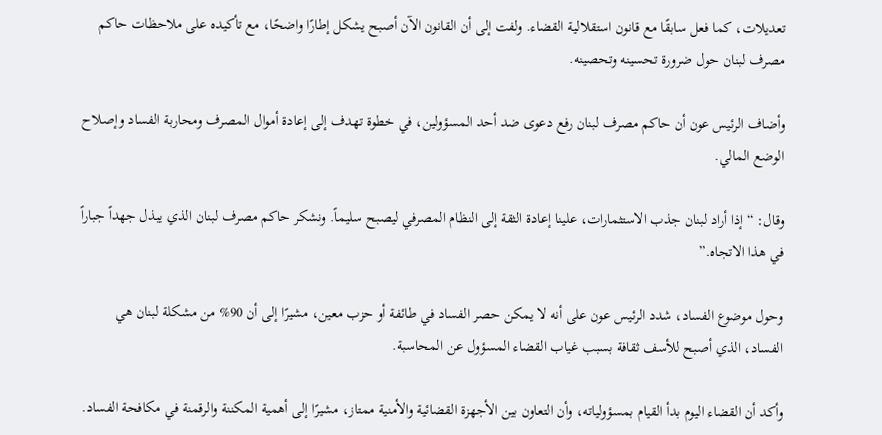تعديلات، كما فعل سابقًا مع قانون استقلالية القضاء. ولفت إلى أن القانون الآن أصبح يشكل إطارًا واضحًا، مع تأكيده على ملاحظات حاكم مصرف لبنان حول ضرورة تحسينه وتحصينه.

وأضاف الرئيس عون أن حاكم مصرف لبنان رفع دعوى ضد أحد المسؤولين، في خطوة تهدف إلى إعادة أموال المصرف ومحاربة الفساد وإصلاح الوضع المالي.

وقال: “إذا أراد لبنان جذب الاستثمارات، علينا إعادة الثقة إلى النظام المصرفي ليصبح سليماً. ونشكر حاكم مصرف لبنان الذي يبذل جهداً جباراً في هذا الاتجاه.”

وحول موضوع الفساد، شدد الرئيس عون على أنه لا يمكن حصر الفساد في طائفة أو حزب معين، مشيرًا إلى أن 90% من مشكلة لبنان هي الفساد، الذي أصبح للأسف ثقافة بسبب غياب القضاء المسؤول عن المحاسبة.

وأكد أن القضاء اليوم بدأ القيام بمسؤولياته، وأن التعاون بين الأجهزة القضائية والأمنية ممتاز، مشيرًا إلى أهمية المكننة والرقمنة في مكافحة الفساد.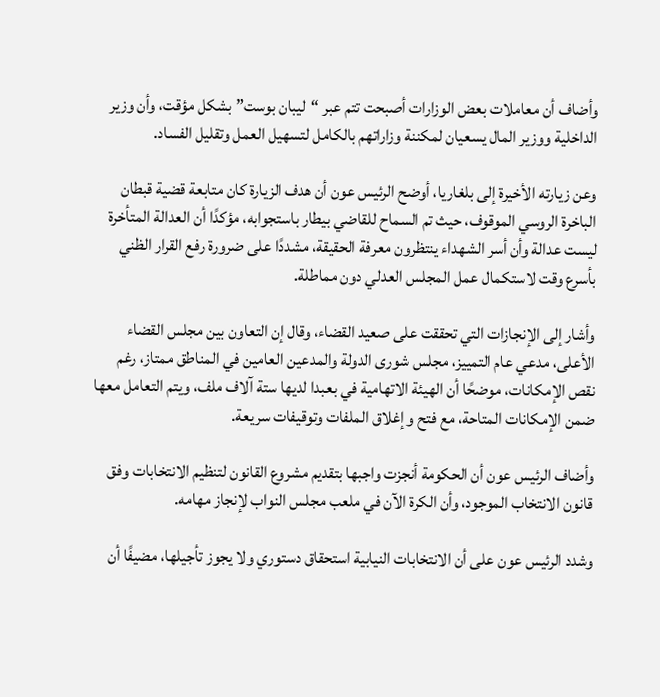وأضاف أن معاملات بعض الوزارات أصبحت تتم عبر “ليبان بوست” بشكل مؤقت، وأن وزير الداخلية ووزير المال يسعيان لمكننة وزاراتهم بالكامل لتسهيل العمل وتقليل الفساد.

وعن زيارته الأخيرة إلى بلغاريا، أوضح الرئيس عون أن هدف الزيارة كان متابعة قضية قبطان الباخرة الروسي الموقوف، حيث تم السماح للقاضي بيطار باستجوابه، مؤكدًا أن العدالة المتأخرة ليست عدالة وأن أسر الشهداء ينتظرون معرفة الحقيقة، مشددًا على ضرورة رفع القرار الظني بأسرع وقت لاستكمال عمل المجلس العدلي دون مماطلة.

وأشار إلى الإنجازات التي تحققت على صعيد القضاء، وقال إن التعاون بين مجلس القضاء الأعلى، مدعي عام التمييز، مجلس شورى الدولة والمدعين العامين في المناطق ممتاز، رغم نقص الإمكانات، موضحًا أن الهيئة الاتهامية في بعبدا لديها ستة آلاف ملف، ويتم التعامل معها ضمن الإمكانات المتاحة، مع فتح وإغلاق الملفات وتوقيفات سريعة.

وأضاف الرئيس عون أن الحكومة أنجزت واجبها بتقديم مشروع القانون لتنظيم الانتخابات وفق قانون الانتخاب الموجود، وأن الكرة الآن في ملعب مجلس النواب لإنجاز مهامه.

وشدد الرئيس عون على أن الانتخابات النيابية استحقاق دستوري ولا يجوز تأجيلها، مضيفًا أن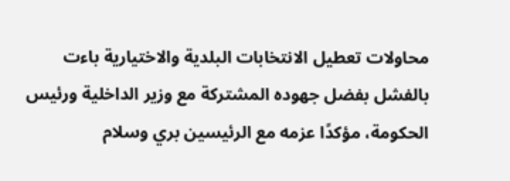محاولات تعطيل الانتخابات البلدية والاختيارية باءت بالفشل بفضل جهوده المشتركة مع وزير الداخلية ورئيس الحكومة، مؤكدًا عزمه مع الرئيسين بري وسلام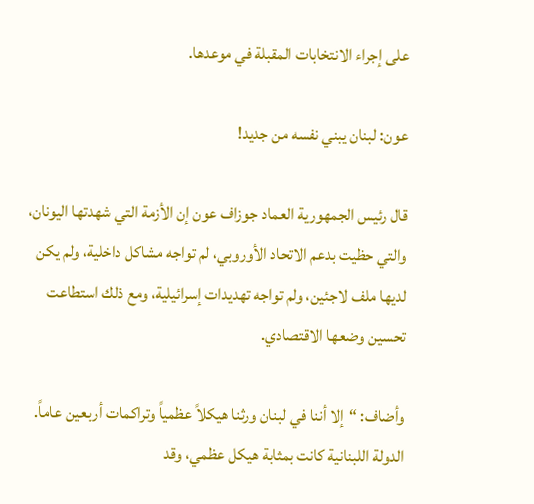على إجراء الانتخابات المقبلة في موعدها.

عون: لبنان يبني نفسه من جديد!

قال رئيس الجمهورية العماد جوزاف عون إن الأزمة التي شهدتها اليونان، والتي حظيت بدعم الاتحاد الأوروبي، لم تواجه مشاكل داخلية، ولم يكن لديها ملف لاجئين، ولم تواجه تهديدات إسرائيلية، ومع ذلك استطاعت تحسين وضعها الاقتصادي.

وأضاف: “إلا أننا في لبنان ورثنا هيكلاً عظمياً وتراكمات أربعين عاماً. الدولة اللبنانية كانت بمثابة هيكل عظمي، وقد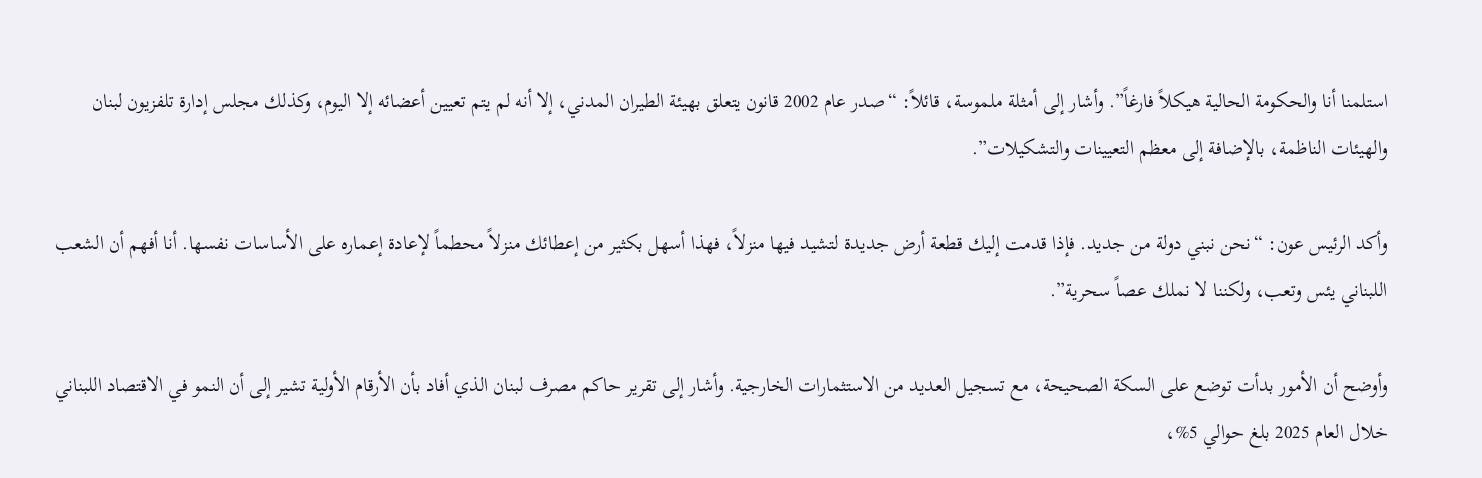استلمنا أنا والحكومة الحالية هيكلاً فارغاً”. وأشار إلى أمثلة ملموسة، قائلاً: “صدر عام 2002 قانون يتعلق بهيئة الطيران المدني، إلا أنه لم يتم تعيين أعضائه إلا اليوم، وكذلك مجلس إدارة تلفزيون لبنان والهيئات الناظمة، بالإضافة إلى معظم التعيينات والتشكيلات”.

وأكد الرئيس عون: “نحن نبني دولة من جديد. فإذا قدمت إليك قطعة أرض جديدة لتشيد فيها منزلاً، فهذا أسهل بكثير من إعطائك منزلاً محطماً لإعادة إعماره على الأساسات نفسها. أنا أفهم أن الشعب اللبناني يئس وتعب، ولكننا لا نملك عصاً سحرية”.

وأوضح أن الأمور بدأت توضع على السكة الصحيحة، مع تسجيل العديد من الاستثمارات الخارجية. وأشار إلى تقرير حاكم مصرف لبنان الذي أفاد بأن الأرقام الأولية تشير إلى أن النمو في الاقتصاد اللبناني خلال العام 2025 بلغ حوالي 5%،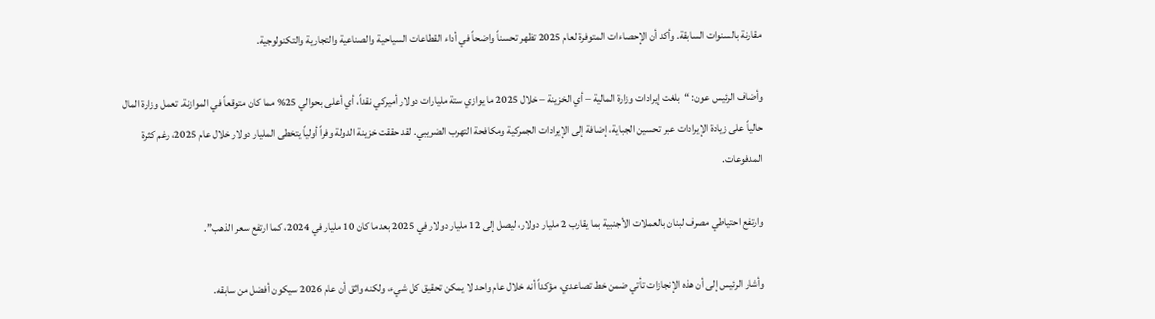مقارنة بالسنوات السابقة. وأكد أن الإحصاءات المتوفرة لعام 2025 تظهر تحسناً واضحاً في أداء القطاعات السياحية والصناعية والتجارية والتكنولوجية.

وأضاف الرئيس عون: “بلغت إيرادات وزارة المالية – أي الخزينة – خلال 2025 ما يوازي ستة مليارات دولار أميركي نقداً، أي أعلى بحوالي 25% مما كان متوقعاً في الموازنة. تعمل وزارة المال حالياً على زيادة الإيرادات عبر تحسين الجباية، إضافة إلى الإيرادات الجمركية ومكافحة التهرب الضريبي. لقد حققت خزينة الدولة وفراً أولياً يتخطى المليار دولار خلال عام 2025، رغم كثرة المدفوعات.

وارتفع احتياطي مصرف لبنان بالعملات الأجنبية بما يقارب 2 مليار دولار، ليصل إلى 12 مليار دولار في 2025 بعدما كان 10 مليار في 2024، كما ارتفع سعر الذهب”.

وأشار الرئيس إلى أن هذه الإنجازات تأتي ضمن خط تصاعدي، مؤكداً أنه خلال عام واحد لا يمكن تحقيق كل شيء، ولكنه واثق أن عام 2026 سيكون أفضل من سابقه.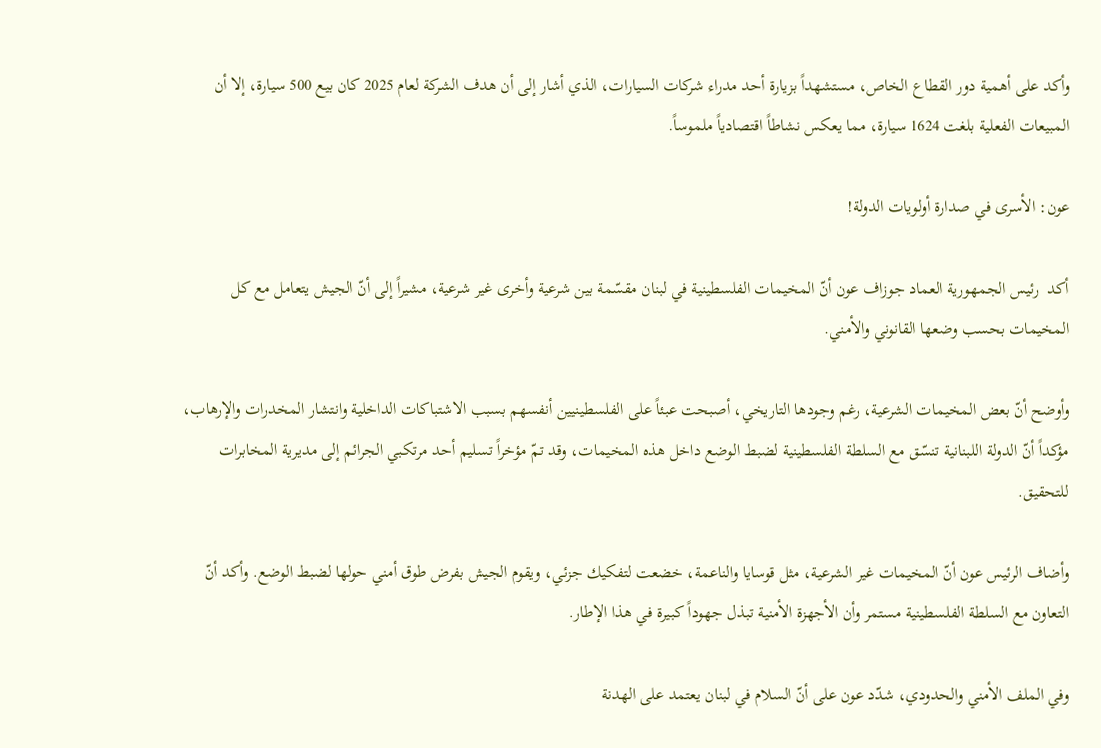وأكد على أهمية دور القطاع الخاص، مستشهداً بزيارة أحد مدراء شركات السيارات، الذي أشار إلى أن هدف الشركة لعام 2025 كان بيع 500 سيارة، إلا أن المبيعات الفعلية بلغت 1624 سيارة، مما يعكس نشاطاً اقتصادياً ملموساً.

عون: الأسرى في صدارة أولويات الدولة!

أكد  رئيس الجمهورية العماد جوزاف عون أنّ المخيمات الفلسطينية في لبنان مقسّمة بين شرعية وأخرى غير شرعية، مشيراً إلى أنّ الجيش يتعامل مع كل المخيمات بحسب وضعها القانوني والأمني.

وأوضح أنّ بعض المخيمات الشرعية، رغم وجودها التاريخي، أصبحت عبئاً على الفلسطينيين أنفسهم بسبب الاشتباكات الداخلية وانتشار المخدرات والإرهاب، مؤكداً أنّ الدولة اللبنانية تنسّق مع السلطة الفلسطينية لضبط الوضع داخل هذه المخيمات، وقد تمّ مؤخراً تسليم أحد مرتكبي الجرائم إلى مديرية المخابرات للتحقيق.

وأضاف الرئيس عون أنّ المخيمات غير الشرعية، مثل قوسايا والناعمة، خضعت لتفكيك جزئي، ويقوم الجيش بفرض طوق أمني حولها لضبط الوضع. وأكد أنّ التعاون مع السلطة الفلسطينية مستمر وأن الأجهزة الأمنية تبذل جهوداً كبيرة في هذا الإطار.

وفي الملف الأمني والحدودي، شدّد عون على أنّ السلام في لبنان يعتمد على الهدنة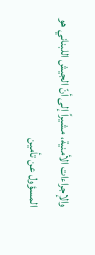والإجراءات الأمنية، مشيراً إلى أنّ الجيش اللبناني هو المسؤول عن تأمين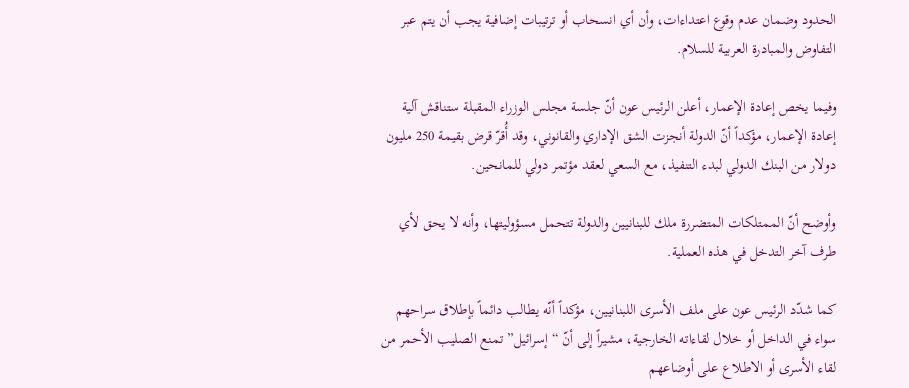الحدود وضمان عدم وقوع اعتداءات، وأن أي انسحاب أو ترتيبات إضافية يجب أن يتم عبر التفاوض والمبادرة العربية للسلام.

وفيما يخص إعادة الإعمار، أعلن الرئيس عون أنّ جلسة مجلس الوزراء المقبلة ستناقش آلية إعادة الإعمار، مؤكداً أنّ الدولة أنجزت الشق الإداري والقانوني، وقد أُقرّ قرض بقيمة 250 مليون دولار من البنك الدولي لبدء التنفيذ، مع السعي لعقد مؤتمر دولي للمانحين.

وأوضح أنّ الممتلكات المتضررة ملك للبنانيين والدولة تتحمل مسؤوليتها، وأنه لا يحق لأي طرف آخر التدخل في هذه العملية.

كما شدّد الرئيس عون على ملف الأسرى اللبنانيين، مؤكداً أنّه يطالب دائماً بإطلاق سراحهم سواء في الداخل أو خلال لقاءاته الخارجية، مشيراً إلى أنّ “إسرائيل” تمنع الصليب الأحمر من لقاء الأسرى أو الاطلاع على أوضاعهم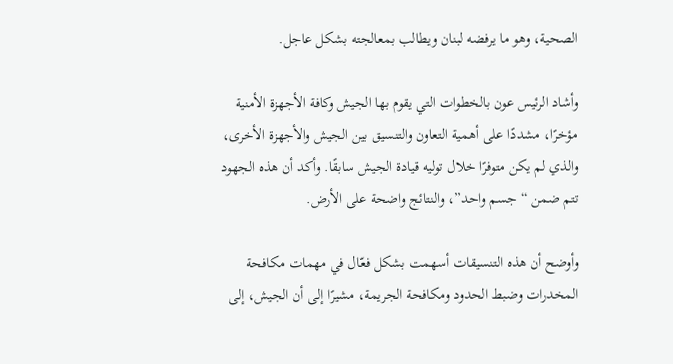الصحية، وهو ما يرفضه لبنان ويطالب بمعالجته بشكل عاجل.

وأشاد الرئيس عون بالخطوات التي يقوم بها الجيش وكافة الأجهزة الأمنية مؤخرًا، مشددًا على أهمية التعاون والتنسيق بين الجيش والأجهزة الأخرى، والذي لم يكن متوفرًا خلال توليه قيادة الجيش سابقًا. وأكد أن هذه الجهود تتم ضمن “جسم واحد”، والنتائج واضحة على الأرض.

وأوضح أن هذه التنسيقات أسهمت بشكل فعّال في مهمات مكافحة المخدرات وضبط الحدود ومكافحة الجريمة، مشيرًا إلى أن الجيش، إلى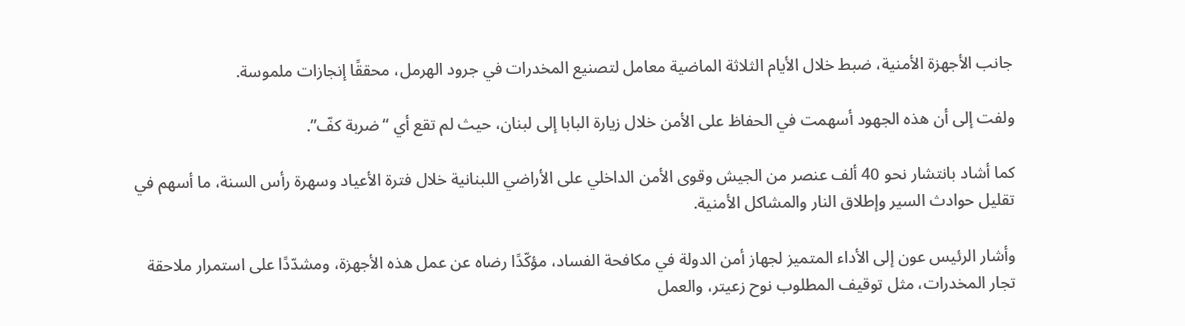جانب الأجهزة الأمنية، ضبط خلال الأيام الثلاثة الماضية معامل لتصنيع المخدرات في جرود الهرمل، محققًا إنجازات ملموسة.

ولفت إلى أن هذه الجهود أسهمت في الحفاظ على الأمن خلال زيارة البابا إلى لبنان، حيث لم تقع أي “ضربة كفّ”.

كما أشاد بانتشار نحو 40 ألف عنصر من الجيش وقوى الأمن الداخلي على الأراضي اللبنانية خلال فترة الأعياد وسهرة رأس السنة، ما أسهم في تقليل حوادث السير وإطلاق النار والمشاكل الأمنية.

وأشار الرئيس عون إلى الأداء المتميز لجهاز أمن الدولة في مكافحة الفساد، مؤكّدًا رضاه عن عمل هذه الأجهزة، ومشدّدًا على استمرار ملاحقة تجار المخدرات، مثل توقيف المطلوب نوح زعيتر، والعمل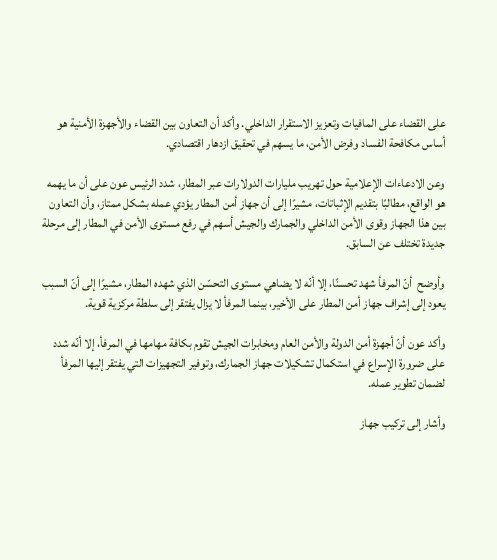على القضاء على المافيات وتعزيز الاستقرار الداخلي. وأكد أن التعاون بين القضاء والأجهزة الأمنية هو أساس مكافحة الفساد وفرض الأمن، ما يسهم في تحقيق ازدهار اقتصادي.

وعن الادعاءات الإعلامية حول تهريب مليارات الدولارات عبر المطار، شدد الرئيس عون على أن ما يهمه هو الواقع، مطالبًا بتقديم الإثباتات، مشيرًا إلى أن جهاز أمن المطار يؤدي عمله بشكل ممتاز، وأن التعاون بين هذا الجهاز وقوى الأمن الداخلي والجمارك والجيش أسهم في رفع مستوى الأمن في المطار إلى مرحلة جديدة تختلف عن السابق.

وأوضح  أنّ المرفأ شهد تحسنًا، إلا أنّه لا يضاهي مستوى التحسّن الذي شهده المطار، مشيرًا إلى أنّ السبب يعود إلى إشراف جهاز أمن المطار على الأخير، بينما المرفأ لا يزال يفتقر إلى سلطة مركزية قوية.

وأكد عون أنّ أجهزة أمن الدولة والأمن العام ومخابرات الجيش تقوم بكافة مهامها في المرفأ، إلا أنّه شدد على ضرورة الإسراع في استكمال تشكيلات جهاز الجمارك، وتوفير التجهيزات التي يفتقر إليها المرفأ لضمان تطوير عمله.

وأشار إلى تركيب جهاز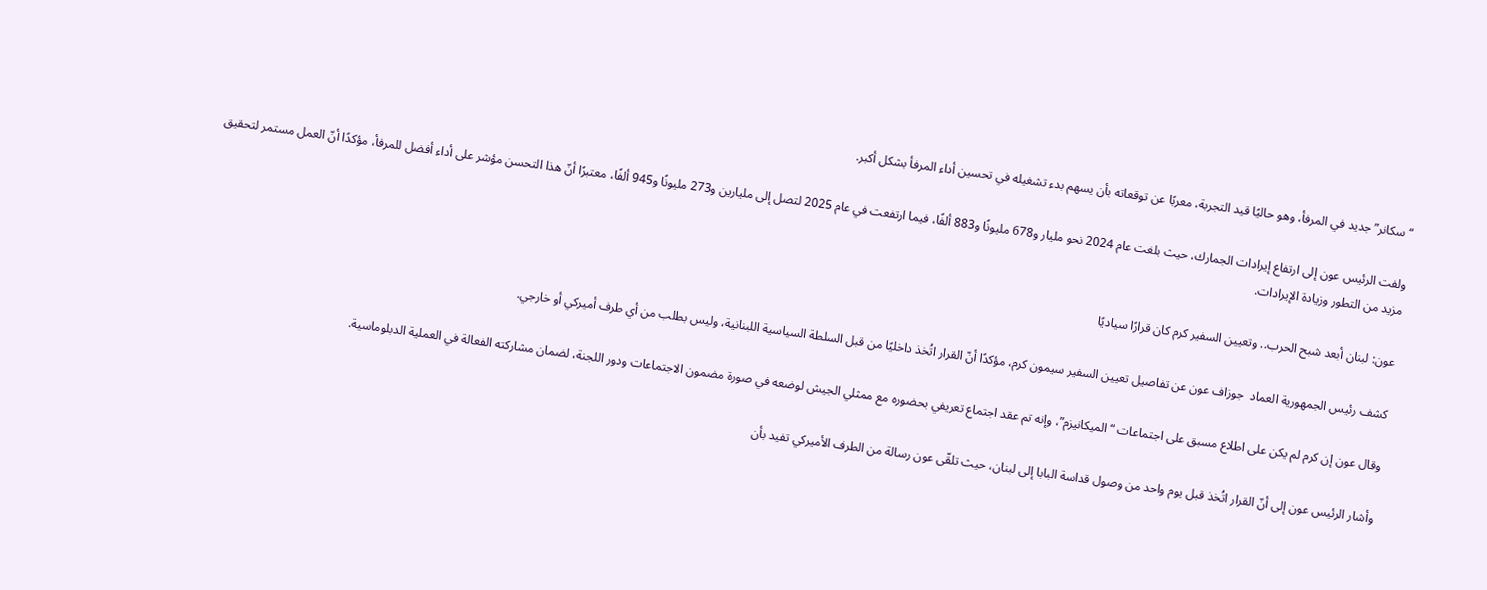“سكانر” جديد في المرفأ، وهو حاليًا قيد التجربة، معربًا عن توقعاته بأن يسهم بدء تشغيله في تحسين أداء المرفأ بشكل أكبر.

ولفت الرئيس عون إلى ارتفاع إيرادات الجمارك، حيث بلغت عام 2024 نحو مليار و678 مليونًا و883 ألفًا، فيما ارتفعت في عام 2025 لتصل إلى مليارين و273 مليونًا و945 ألفًا، معتبرًا أنّ هذا التحسن مؤشر على أداء أفضل للمرفأ، مؤكدًا أنّ العمل مستمر لتحقيق مزيد من التطور وزيادة الإيرادات.

عون: لبنان أبعد شبح الحرب.. وتعيين السفير كرم كان قرارًا سياديًا

كشف رئيس الجمهورية العماد  جوزاف عون عن تفاصيل تعيين السفير سيمون كرم، مؤكدًا أنّ القرار اتُخذ داخليًا من قبل السلطة السياسية اللبنانية، وليس بطلب من أي طرف أميركي أو خارجي.

وقال عون إن كرم لم يكن على اطلاع مسبق على اجتماعات “الميكانيزم”، وإنه تم عقد اجتماع تعريفي بحضوره مع ممثلي الجيش لوضعه في صورة مضمون الاجتماعات ودور اللجنة، لضمان مشاركته الفعالة في العملية الدبلوماسية.

وأشار الرئيس عون إلى أنّ القرار اتُخذ قبل يوم واحد من وصول قداسة البابا إلى لبنان، حيث تلقّى عون رسالة من الطرف الأميركي تفيد بأن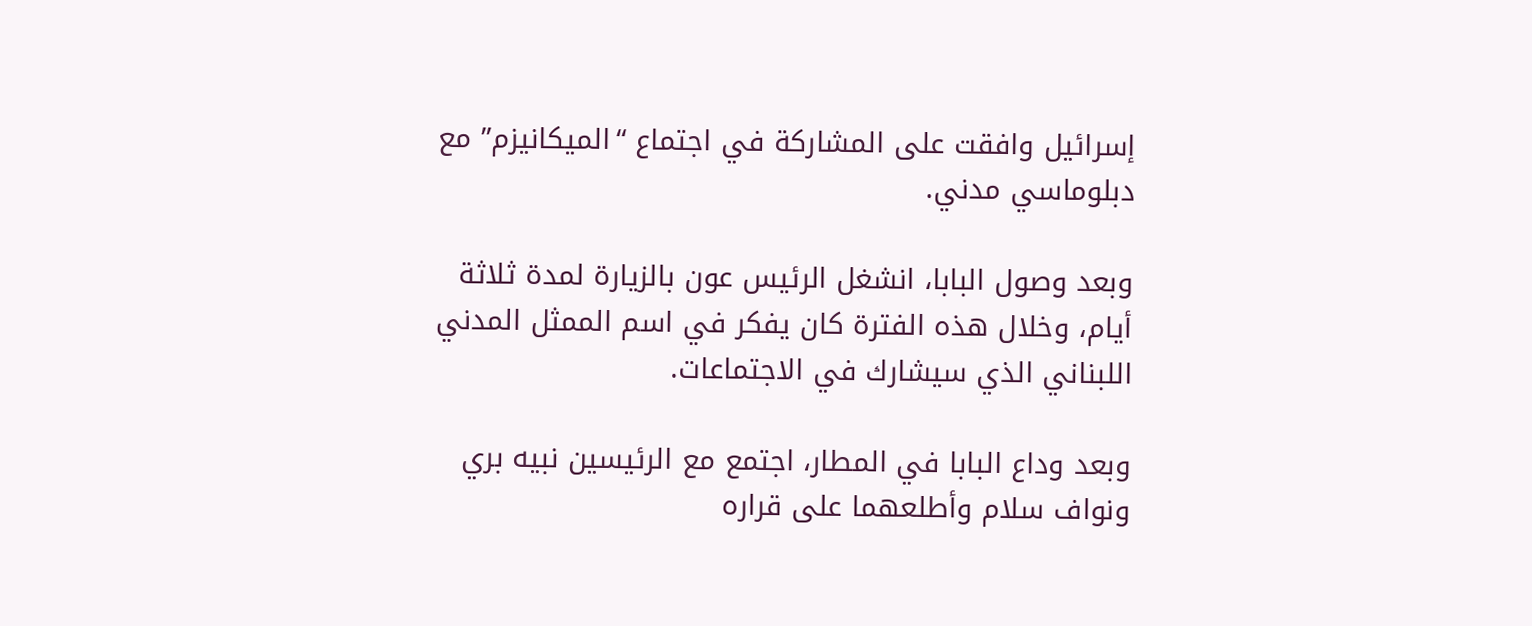إسرائيل وافقت على المشاركة في اجتماع “الميكانيزم” مع دبلوماسي مدني.

وبعد وصول البابا، انشغل الرئيس عون بالزيارة لمدة ثلاثة أيام، وخلال هذه الفترة كان يفكر في اسم الممثل المدني اللبناني الذي سيشارك في الاجتماعات.

وبعد وداع البابا في المطار، اجتمع مع الرئيسين نبيه بري ونواف سلام وأطلعهما على قراره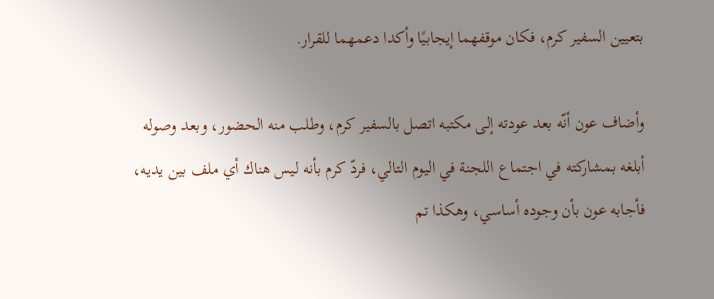بتعيين السفير كرم، فكان موقفهما إيجابيًا وأكدا دعمهما للقرار.

وأضاف عون أنّه بعد عودته إلى مكتبه اتصل بالسفير كرم، وطلب منه الحضور، وبعد وصوله أبلغه بمشاركته في اجتماع اللجنة في اليوم التالي، فردّ كرم بأنه ليس هناك أي ملف بين يديه، فأجابه عون بأن وجوده أساسي، وهكذا تم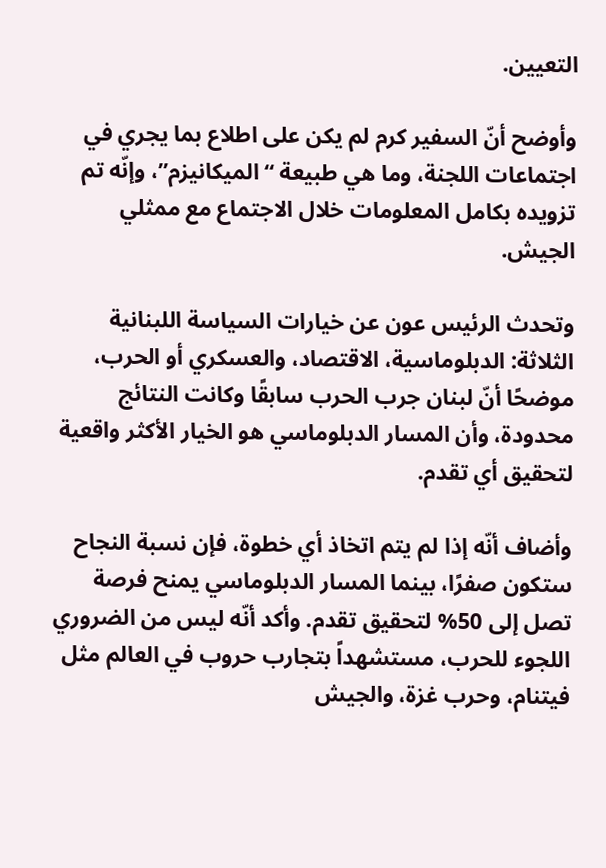التعيين.

وأوضح أنّ السفير كرم لم يكن على اطلاع بما يجري في اجتماعات اللجنة، وما هي طبيعة “الميكانيزم”، وإنّه تم تزويده بكامل المعلومات خلال الاجتماع مع ممثلي الجيش.

وتحدث الرئيس عون عن خيارات السياسة اللبنانية الثلاثة: الدبلوماسية، الاقتصاد، والعسكري أو الحرب، موضحًا أنّ لبنان جرب الحرب سابقًا وكانت النتائج محدودة، وأن المسار الدبلوماسي هو الخيار الأكثر واقعية لتحقيق أي تقدم.

وأضاف أنّه إذا لم يتم اتخاذ أي خطوة، فإن نسبة النجاح ستكون صفرًا، بينما المسار الدبلوماسي يمنح فرصة تصل إلى 50% لتحقيق تقدم. وأكد أنّه ليس من الضروري اللجوء للحرب، مستشهداً بتجارب حروب في العالم مثل فيتنام، وحرب غزة، والجيش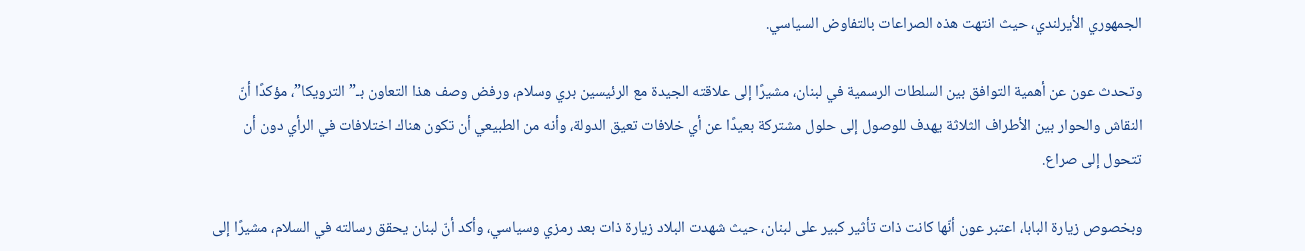الجمهوري الأيرلندي، حيث انتهت هذه الصراعات بالتفاوض السياسي.

وتحدث عون عن أهمية التوافق بين السلطات الرسمية في لبنان، مشيرًا إلى علاقته الجيدة مع الرئيسين بري وسلام، ورفض وصف هذا التعاون بـ”الترويكا”، مؤكدًا أنّ النقاش والحوار بين الأطراف الثلاثة يهدف للوصول إلى حلول مشتركة بعيدًا عن أي خلافات تعيق الدولة، وأنه من الطبيعي أن تكون هناك اختلافات في الرأي دون أن تتحول إلى صراع.

وبخصوص زيارة البابا، اعتبر عون أنّها كانت ذات تأثير كبير على لبنان، حيث شهدت البلاد زيارة ذات بعد رمزي وسياسي، وأكد أنّ لبنان يحقق رسالته في السلام، مشيرًا إلى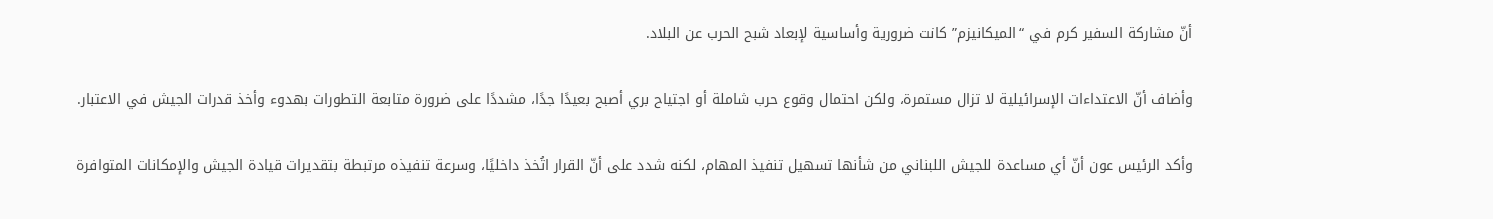أنّ مشاركة السفير كرم في “الميكانيزم” كانت ضرورية وأساسية لإبعاد شبح الحرب عن البلاد.

وأضاف أنّ الاعتداءات الإسرائيلية لا تزال مستمرة، ولكن احتمال وقوع حرب شاملة أو اجتياح بري أصبح بعيدًا جدًا، مشددًا على ضرورة متابعة التطورات بهدوء وأخذ قدرات الجيش في الاعتبار.

وأكد الرئيس عون أنّ أي مساعدة للجيش اللبناني من شأنها تسهيل تنفيذ المهام، لكنه شدد على أنّ القرار اتُخذ داخليًا، وسرعة تنفيذه مرتبطة بتقديرات قيادة الجيش والإمكانات المتوافرة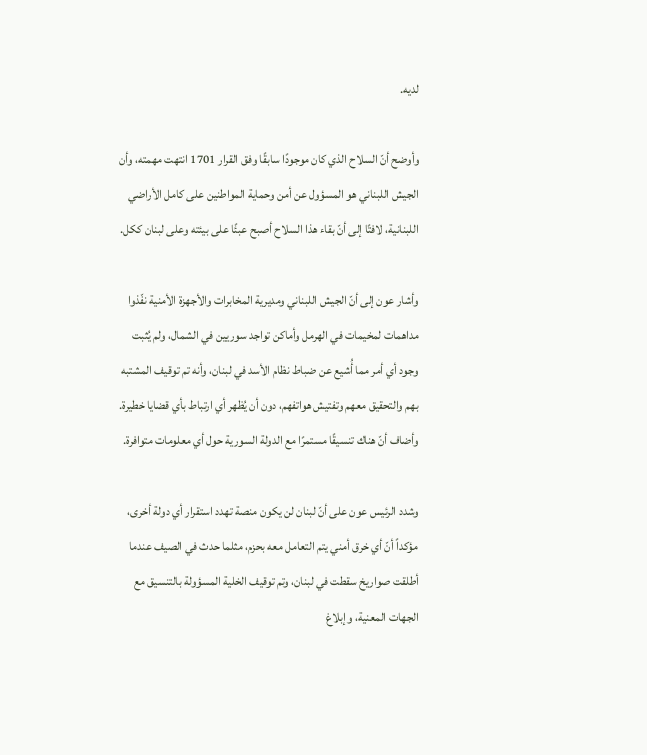لديه.

وأوضح أنّ السلاح الذي كان موجودًا سابقًا وفق القرار 1701 انتهت مهمته، وأن الجيش اللبناني هو المسؤول عن أمن وحماية المواطنين على كامل الأراضي اللبنانية، لافتًا إلى أنّ بقاء هذا السلاح أصبح عبئًا على بيئته وعلى لبنان ككل.

وأشار عون إلى أنّ الجيش اللبناني ومديرية المخابرات والأجهزة الأمنية نفّذوا مداهمات لمخيمات في الهرمل وأماكن تواجد سوريين في الشمال، ولم يُثبت وجود أي أمر مما أُشيع عن ضباط نظام الأسد في لبنان، وأنه تم توقيف المشتبه بهم والتحقيق معهم وتفتيش هواتفهم، دون أن يُظهر أي ارتباط بأي قضايا خطيرة. وأضاف أنّ هناك تنسيقًا مستمرًا مع الدولة السورية حول أي معلومات متوافرة.

وشدد الرئيس عون على أنّ لبنان لن يكون منصة تهدد استقرار أي دولة أخرى، مؤكداً أنّ أي خرق أمني يتم التعامل معه بحزم، مثلما حدث في الصيف عندما أطلقت صواريخ سقطت في لبنان، وتم توقيف الخلية المسؤولة بالتنسيق مع الجهات المعنية، وإبلاغ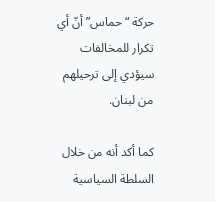حركة “حماس” أنّ أي تكرار للمخالفات سيؤدي إلى ترحيلهم من لبنان.

كما أكد أنه من خلال السلطة السياسية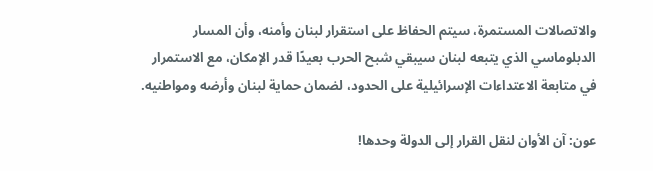والاتصالات المستمرة، سيتم الحفاظ على استقرار لبنان وأمنه، وأن المسار الدبلوماسي الذي يتبعه لبنان سيبقي شبح الحرب بعيدًا قدر الإمكان، مع الاستمرار في متابعة الاعتداءات الإسرائيلية على الحدود، لضمان حماية لبنان وأرضه ومواطنيه.

عون: آن الأوان لنقل القرار إلى الدولة وحدها!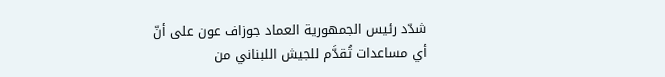شدّد رئيس الجمهورية العماد جوزاف عون على أنّ أي مساعدات تُقدَّم للجيش اللبناني من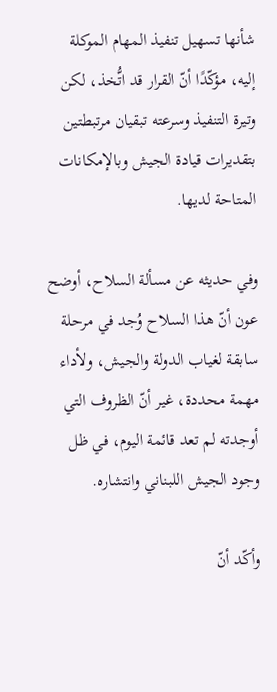شأنها تسهيل تنفيذ المهام الموكلة إليه، مؤكّدًا أنّ القرار قد اتُّخذ، لكن وتيرة التنفيذ وسرعته تبقيان مرتبطتين بتقديرات قيادة الجيش وبالإمكانات المتاحة لديها.

وفي حديثه عن مسألة السلاح، أوضح عون أنّ هذا السلاح وُجد في مرحلة سابقة لغياب الدولة والجيش، ولأداء مهمة محددة، غير أنّ الظروف التي أوجدته لم تعد قائمة اليوم، في ظل وجود الجيش اللبناني وانتشاره.

وأكّد أنّ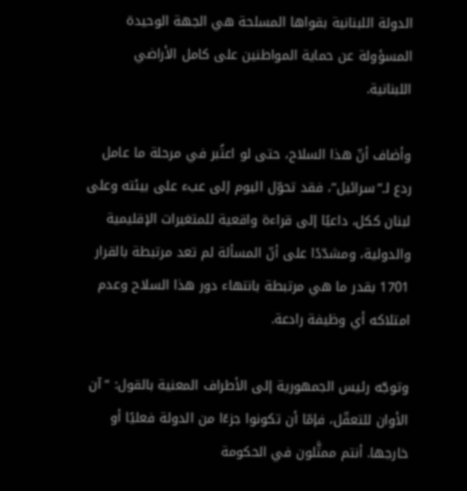الدولة اللبنانية بقواها المسلحة هي الجهة الوحيدة المسؤولة عن حماية المواطنين على كامل الأراضي اللبنانية.

وأضاف أنّ هذا السلاح، حتى لو اعتُبر في مرحلة ما عامل ردع لـ”سرائيل”، فقد تحوّل اليوم إلى عبء على بيئته وعلى لبنان ككل، داعيًا إلى قراءة واقعية للمتغيرات الإقليمية والدولية، ومشدّدًا على أنّ المسألة لم تعد مرتبطة بالقرار 1701 بقدر ما هي مرتبطة بانتهاء دور هذا السلاح وعدم امتلاكه أي وظيفة رادعة.

وتوجّه رئيس الجمهورية إلى الأطراف المعنية بالقول: “آن الأوان للتعقّل، فإمّا أن تكونوا جزءًا من الدولة فعليًا أو خارجها. أنتم ممثَّلون في الحكومة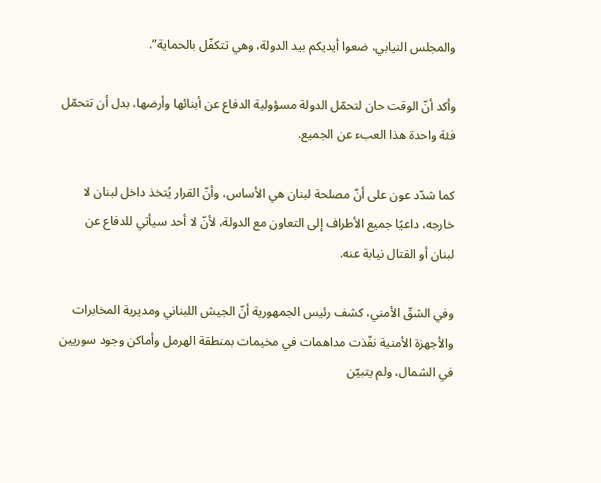والمجلس النيابي، ضعوا أيديكم بيد الدولة، وهي تتكفّل بالحماية”.

وأكد أنّ الوقت حان لتحمّل الدولة مسؤولية الدفاع عن أبنائها وأرضها، بدل أن تتحمّل فئة واحدة هذا العبء عن الجميع.

كما شدّد عون على أنّ مصلحة لبنان هي الأساس، وأنّ القرار يُتخذ داخل لبنان لا خارجه، داعيًا جميع الأطراف إلى التعاون مع الدولة، لأنّ لا أحد سيأتي للدفاع عن لبنان أو القتال نيابة عنه.

وفي الشقّ الأمني، كشف رئيس الجمهورية أنّ الجيش اللبناني ومديرية المخابرات والأجهزة الأمنية نفّذت مداهمات في مخيمات بمنطقة الهرمل وأماكن وجود سوريين في الشمال، ولم يتبيّن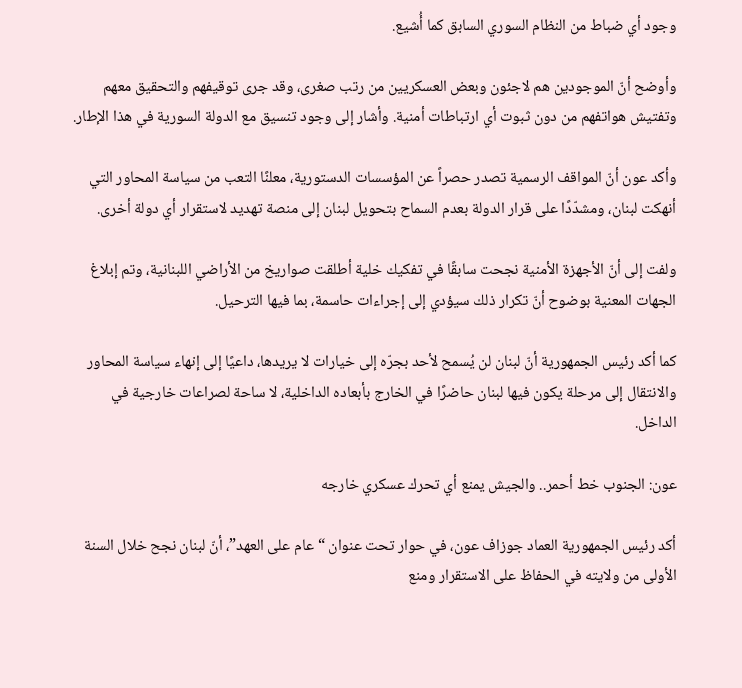وجود أي ضباط من النظام السوري السابق كما أُشيع.

وأوضح أنّ الموجودين هم لاجئون وبعض العسكريين من رتب صغرى، وقد جرى توقيفهم والتحقيق معهم وتفتيش هواتفهم من دون ثبوت أي ارتباطات أمنية. وأشار إلى وجود تنسيق مع الدولة السورية في هذا الإطار.

وأكد عون أنّ المواقف الرسمية تصدر حصراً عن المؤسسات الدستورية، معلنًا التعب من سياسة المحاور التي أنهكت لبنان، ومشدّدًا على قرار الدولة بعدم السماح بتحويل لبنان إلى منصة تهديد لاستقرار أي دولة أخرى.

ولفت إلى أنّ الأجهزة الأمنية نجحت سابقًا في تفكيك خلية أطلقت صواريخ من الأراضي اللبنانية، وتم إبلاغ الجهات المعنية بوضوح أنّ تكرار ذلك سيؤدي إلى إجراءات حاسمة، بما فيها الترحيل.

كما أكد رئيس الجمهورية أنّ لبنان لن يُسمح لأحد بجرّه إلى خيارات لا يريدها، داعيًا إلى إنهاء سياسة المحاور والانتقال إلى مرحلة يكون فيها لبنان حاضرًا في الخارج بأبعاده الداخلية، لا ساحة لصراعات خارجية في الداخل.

عون: الجنوب خط أحمر.. والجيش يمنع أي تحرك عسكري خارجه

أكد رئيس الجمهورية العماد جوزاف عون، في حوار تحت عنوان “عام على العهد”، أنّ لبنان نجح خلال السنة الأولى من ولايته في الحفاظ على الاستقرار ومنع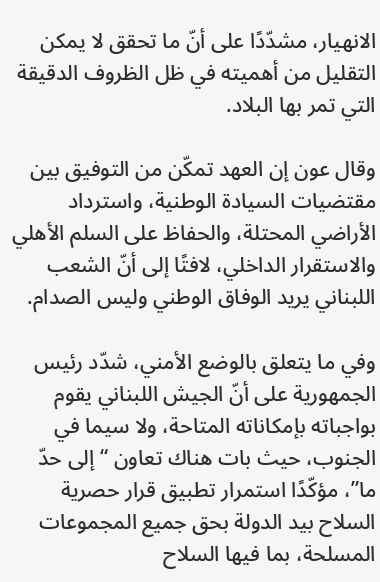الانهيار، مشدّدًا على أنّ ما تحقق لا يمكن التقليل من أهميته في ظل الظروف الدقيقة التي تمر بها البلاد.

وقال عون إن العهد تمكّن من التوفيق بين مقتضيات السيادة الوطنية، واسترداد الأراضي المحتلة، والحفاظ على السلم الأهلي والاستقرار الداخلي، لافتًا إلى أنّ الشعب اللبناني يريد الوفاق الوطني وليس الصدام.

وفي ما يتعلق بالوضع الأمني، شدّد رئيس الجمهورية على أنّ الجيش اللبناني يقوم بواجباته بإمكاناته المتاحة، ولا سيما في الجنوب، حيث بات هناك تعاون “إلى حدّ ما”، مؤكّدًا استمرار تطبيق قرار حصرية السلاح بيد الدولة بحق جميع المجموعات المسلحة، بما فيها السلاح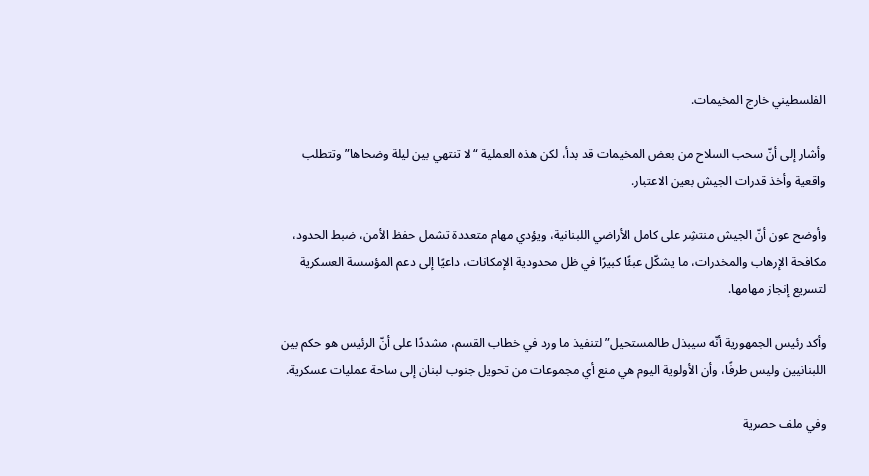الفلسطيني خارج المخيمات.

وأشار إلى أنّ سحب السلاح من بعض المخيمات قد بدأ، لكن هذه العملية “لا تنتهي بين ليلة وضحاها” وتتطلب واقعية وأخذ قدرات الجيش بعين الاعتبار.

وأوضح عون أنّ الجيش منتشِر على كامل الأراضي اللبنانية، ويؤدي مهام متعددة تشمل حفظ الأمن، ضبط الحدود، مكافحة الإرهاب والمخدرات، ما يشكّل عبئًا كبيرًا في ظل محدودية الإمكانات، داعيًا إلى دعم المؤسسة العسكرية لتسريع إنجاز مهامها.

وأكد رئيس الجمهورية أنّه سيبذل طالمستحيل” لتنفيذ ما ورد في خطاب القسم، مشددًا على أنّ الرئيس هو حكم بين اللبنانيين وليس طرفًا، وأن الأولوية اليوم هي منع أي مجموعات من تحويل جنوب لبنان إلى ساحة عمليات عسكرية.

وفي ملف حصرية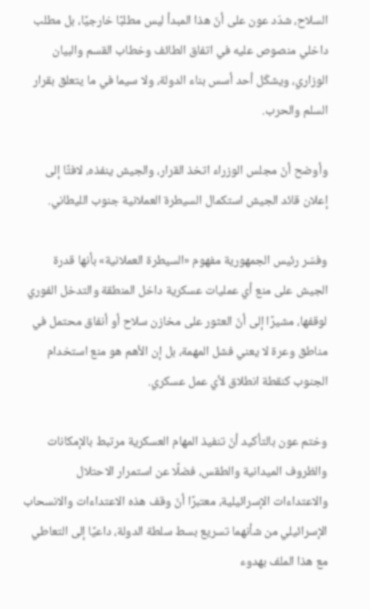السلاح، شدّد عون على أنّ هذا المبدأ ليس مطلبًا خارجيًا، بل مطلب داخلي منصوص عليه في اتفاق الطائف وخطاب القسم والبيان الوزاري، ويشكّل أحد أسس بناء الدولة، ولا سيما في ما يتعلق بقرار السلم والحرب.

وأوضح أنّ مجلس الوزراء اتخذ القرار، والجيش ينفذه، لافتًا إلى إعلان قائد الجيش استكمال السيطرة العملانية جنوب الليطاني.

وفسّر رئيس الجمهورية مفهوم «السيطرة العملانية» بأنها قدرة الجيش على منع أي عمليات عسكرية داخل المنطقة والتدخل الفوري لوقفها، مشيرًا إلى أنّ العثور على مخازن سلاح أو أنفاق محتمل في مناطق وعرة لا يعني فشل المهمة، بل إن الأهم هو منع استخدام الجنوب كنقطة انطلاق لأي عمل عسكري.

وختم عون بالتأكيد أنّ تنفيذ المهام العسكرية مرتبط بالإمكانات والظروف الميدانية والطقس، فضلًا عن استمرار الاحتلال والاعتداءات الإسرائيلية، معتبرًا أنّ وقف هذه الاعتداءات والانسحاب الإسرائيلي من شأنهما تسريع بسط سلطة الدولة، داعيًا إلى التعاطي مع هذا الملف بهدوء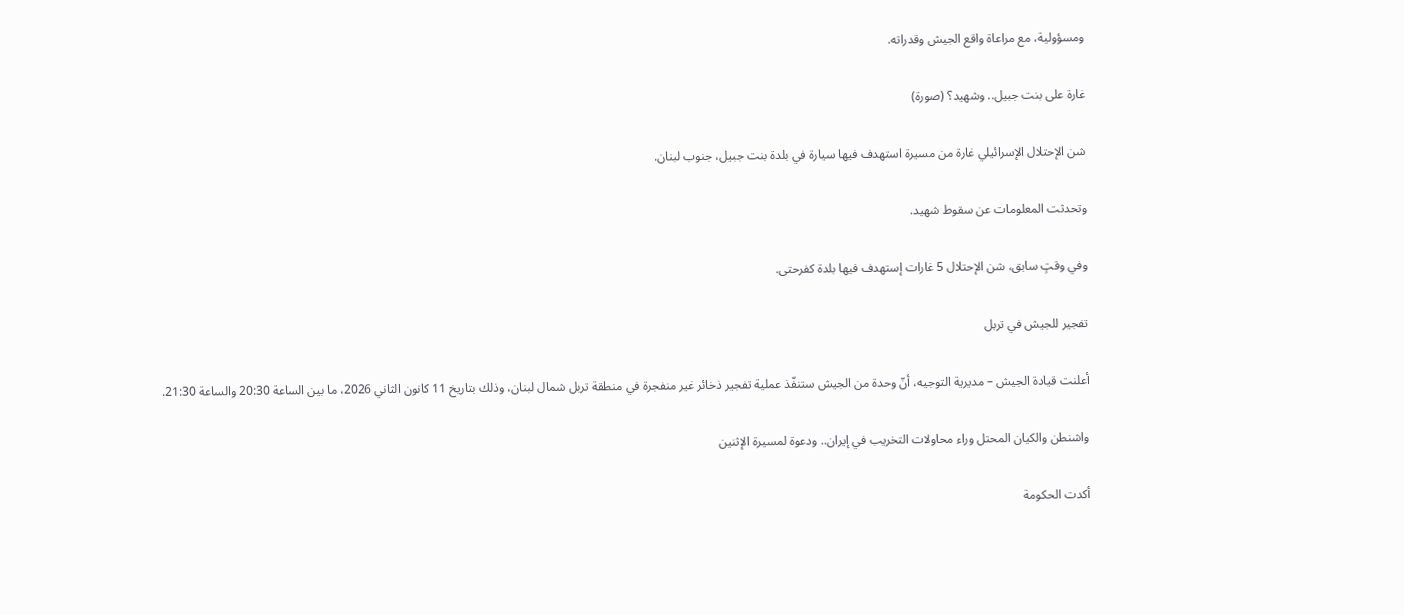ومسؤولية، مع مراعاة واقع الجيش وقدراته.

غارة على بنت جبيل.. وشهيد؟ (صورة)

شن الإحتلال الإسرائيلي غارة من مسيرة استهدف فيها سيارة في بلدة بنت جبيل، جنوب لبنان.

وتحدثت المعلومات عن سقوط شهيد.

وفي وقتٍ سابق، شن الإحتلال 5 غارات إستهدف فيها بلدة كفرحتى.

تفجير للجيش في تربل

أعلنت قيادة الجيش – مديرية التوجيه، أنّ وحدة من الجيش ستنفّذ عملية تفجير ذخائر غير منفجرة في منطقة تربل شمال لبنان، وذلك بتاريخ 11 كانون الثاني 2026، ما بين الساعة 20:30 والساعة 21:30.

واشنطن والكيان المحتل وراء محاولات التخريب في إيران.. ودعوة لمسيرة الإثنين

أكدت الحكومة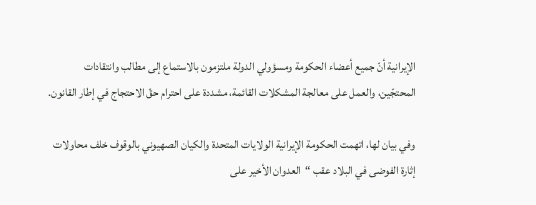الإيرانية أنّ جميع أعضاء الحكومة ومسؤولي الدولة ملتزمون بالاستماع إلى مطالب وانتقادات المحتجّين، والعمل على معالجة المشكلات القائمة، مشددة على احترام حقّ الاحتجاج في إطار القانون.

وفي بيان لها، اتهمت الحكومة الإيرانية الولايات المتحدة والكيان الصهيوني بالوقوف خلف محاولات إثارة الفوضى في البلاد عقب “العدوان الأخير على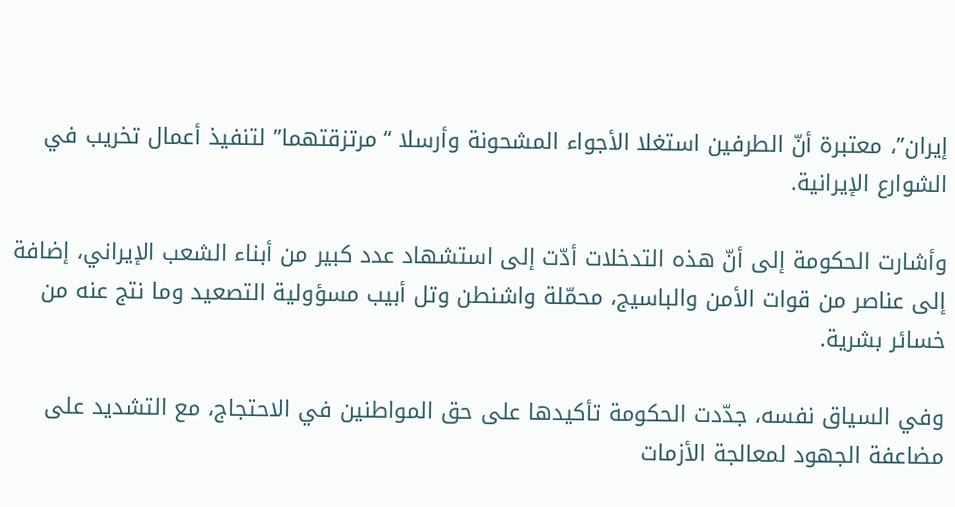إيران”، معتبرة أنّ الطرفين استغلا الأجواء المشحونة وأرسلا “مرتزقتهما” لتنفيذ أعمال تخريب في الشوارع الإيرانية.

وأشارت الحكومة إلى أنّ هذه التدخلات أدّت إلى استشهاد عدد كبير من أبناء الشعب الإيراني، إضافة إلى عناصر من قوات الأمن والباسيج، محمّلة واشنطن وتل أبيب مسؤولية التصعيد وما نتج عنه من خسائر بشرية.

وفي السياق نفسه، جدّدت الحكومة تأكيدها على حق المواطنين في الاحتجاج، مع التشديد على مضاعفة الجهود لمعالجة الأزمات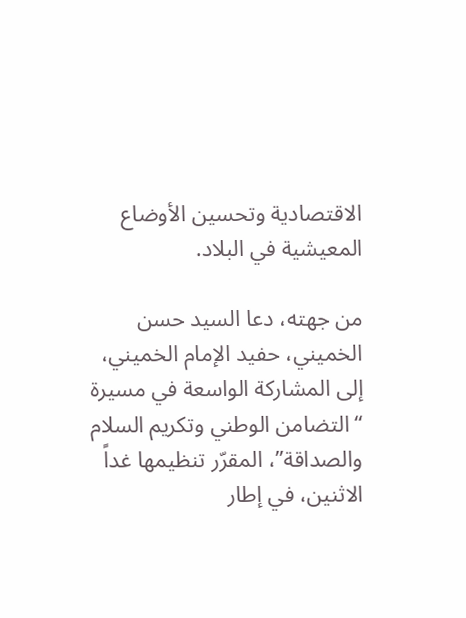الاقتصادية وتحسين الأوضاع المعيشية في البلاد.

من جهته، دعا السيد حسن الخميني، حفيد الإمام الخميني، إلى المشاركة الواسعة في مسيرة “التضامن الوطني وتكريم السلام والصداقة”، المقرّر تنظيمها غداً الاثنين، في إطار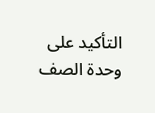التأكيد على وحدة الصف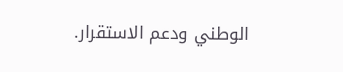الوطني ودعم الاستقرار.